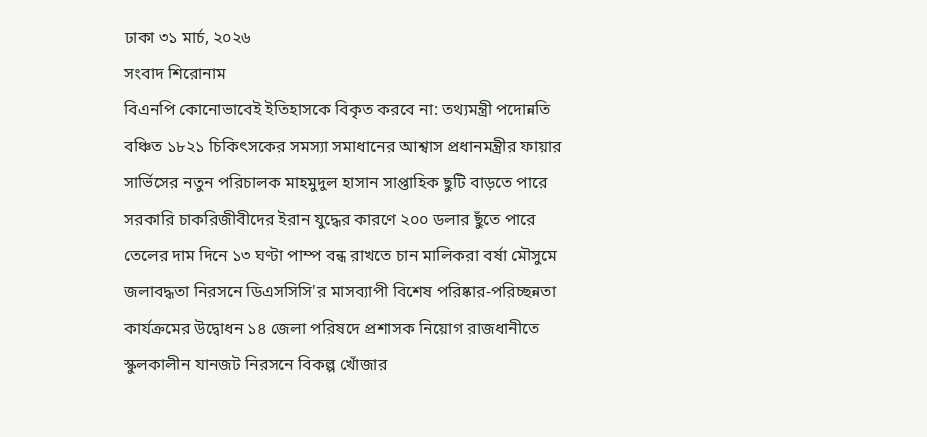ঢাকা ৩১ মার্চ, ২০২৬
সংবাদ শিরোনাম
বিএনপি কোনোভাবেই ইতিহাসকে বিকৃত করবে না: তথ্যমন্ত্রী পদোন্নতি বঞ্চিত ১৮২১ চিকিৎসকের সমস্যা সমাধানের আশ্বাস প্রধানমন্ত্রীর ফায়ার সার্ভিসের নতুন পরিচালক মাহমুদুল হাসান সাপ্তাহিক ছুটি বাড়তে পারে সরকারি চাকরিজীবীদের ইরান যুদ্ধের কারণে ২০০ ডলার ছুঁতে পারে তেলের দাম দিনে ১৩ ঘণ্টা পাম্প বন্ধ রাখতে চান মালিকরা বর্ষা মৌসুমে জলাবদ্ধতা নিরসনে ডিএসসিসি'র মাসব্যাপী বিশেষ পরিষ্কার-পরিচ্ছন্নতা কার্যক্রমের উদ্বোধন ১৪ জেলা পরিষদে প্রশাসক নিয়োগ রাজধানীতে স্কুলকালীন যানজট নিরসনে বিকল্প খোঁজার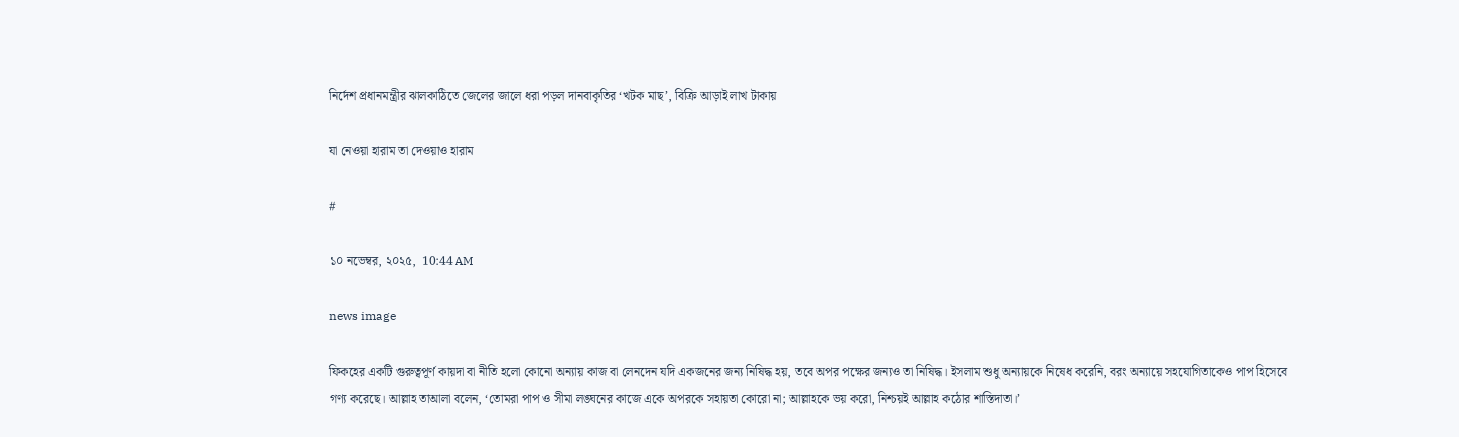নির্দেশ প্রধানমন্ত্রীর ঝালকাঠিতে জেলের জালে ধরা পড়ল দানবাকৃতির ‘খটক মাছ’, বিক্রি আড়াই লাখ টাকায়

যা নেওয়া হারাম তা দেওয়াও হারাম

#

১০ নভেম্বর, ২০২৫,  10:44 AM

news image

ফিকহের একটি গুরুত্বপূর্ণ কায়দা বা নীতি হলো কোনো অন্যায় কাজ বা লেনদেন যদি একজনের জন্য নিষিদ্ধ হয়, তবে অপর পক্ষের জন্যও তা নিষিদ্ধ। ইসলাম শুধু অন্যায়কে নিষেধ করেনি, বরং অন্যায়ে সহযোগিতাকেও পাপ হিসেবে গণ্য করেছে। আল্লাহ তাআলা বলেন, ‘তোমরা পাপ ও সীমা লঙ্ঘনের কাজে একে অপরকে সহায়তা কোরো না; আল্লাহকে ভয় করো, নিশ্চয়ই আল্লাহ কঠোর শাস্তিদাতা।’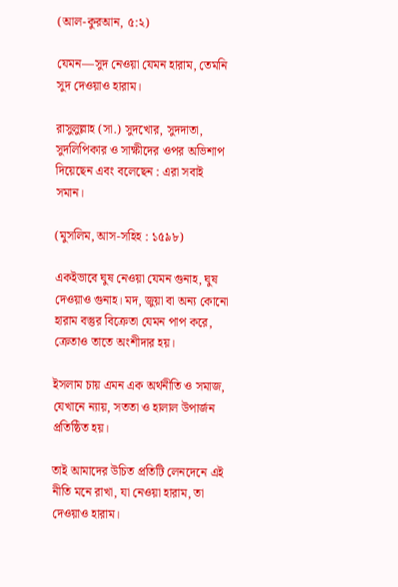(আল-কুরআন, ৫:২)

যেমন—সুদ নেওয়া যেমন হারাম, তেমনি সুদ দেওয়াও হারাম।

রাসুলুল্লাহ (সা.) সুদখোর, সুদদাতা, সুদলিপিকার ও সাক্ষীদের ওপর অভিশাপ দিয়েছেন এবং বলেছেন : এরা সবাই সমান।

(মুসলিম, আস-সহিহ : ১৫৯৮)

একইভাবে ঘুষ নেওয়া যেমন গুনাহ, ঘুষ দেওয়াও গুনাহ। মদ, জুয়া বা অন্য কোনো হারাম বস্তুর বিক্রেতা যেমন পাপ করে, ক্রেতাও তাতে অংশীদার হয়।

ইসলাম চায় এমন এক অর্থনীতি ও সমাজ, যেখানে ন্যায়, সততা ও হালাল উপার্জন প্রতিষ্ঠিত হয়।

তাই আমাদের উচিত প্রতিটি লেনদেনে এই নীতি মনে রাখা, যা নেওয়া হারাম, তা দেওয়াও হারাম।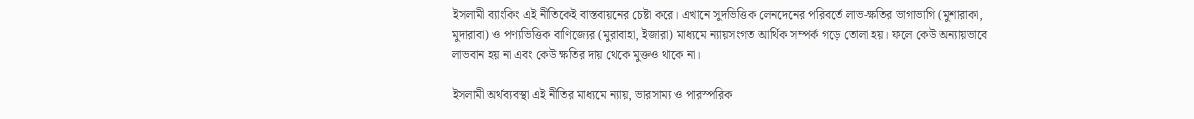ইসলামী ব্যাংকিং এই নীতিকেই বাস্তবায়নের চেষ্টা করে। এখানে সুদভিত্তিক লেনদেনের পরিবর্তে লাভ-ক্ষতির ভাগাভাগি (মুশারাকা, মুদারাবা) ও পণ্যভিত্তিক বাণিজ্যের (মুরাবাহা, ইজারা) মাধ্যমে ন্যায়সংগত আর্থিক সম্পর্ক গড়ে তোলা হয়। ফলে কেউ অন্যায়ভাবে লাভবান হয় না এবং কেউ ক্ষতির দায় থেকে মুক্তও থাকে না।

ইসলামী অর্থব্যবস্থা এই নীতির মাধ্যমে ন্যায়, ভারসাম্য ও পারস্পরিক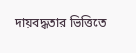দায়বদ্ধতার ভিত্তিতে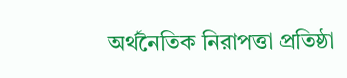অর্থনৈতিক নিরাপত্তা প্রতিষ্ঠা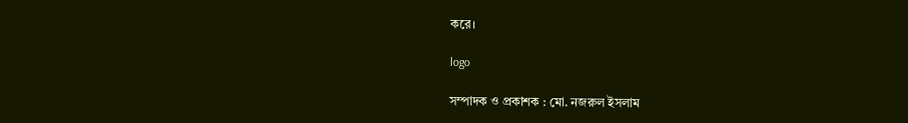করে।

logo

সম্পাদক ও প্রকাশক : মো. নজরুল ইসলাম